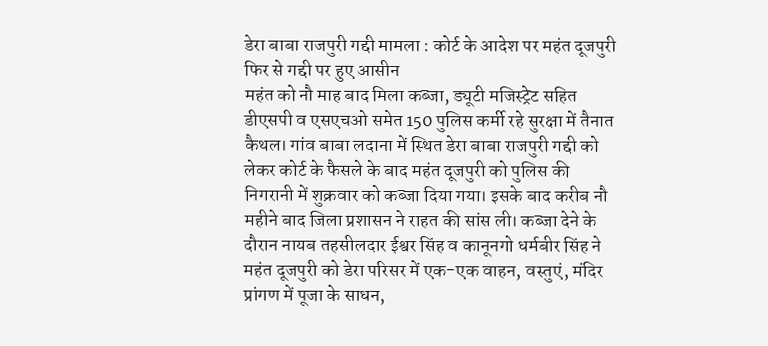डेरा बाबा राजपुरी गद्दी मामला : कोर्ट के आदेश पर महंत दूजपुरी फिर से गद्दी पर हुए आसीन
महंत को नौ माह बाद मिला कब्जा, ड्यूटी मजिस्ट्रेट सहित डीएसपी व एसएचओ समेत 150 पुलिस कर्मी रहे सुरक्षा में तैनात
कैथल। गांव बाबा लदाना में स्थित डेरा बाबा राजपुरी गद्दी को लेकर कोर्ट के फैसले के बाद महंत दूजपुरी को पुलिस की निगरानी में शुक्रवार को कब्जा दिया गया। इसके बाद करीब नौ महीने बाद जिला प्रशासन ने राहत की सांस ली। कब्जा देने के दौरान नायब तहसीलदार ईश्वर सिंह व कानूनगो धर्मबीर सिंह ने महंत दूजपुरी को डेरा परिसर में एक-एक वाहन, वस्तुएं, मंदिर प्रांगण में पूजा के साधन,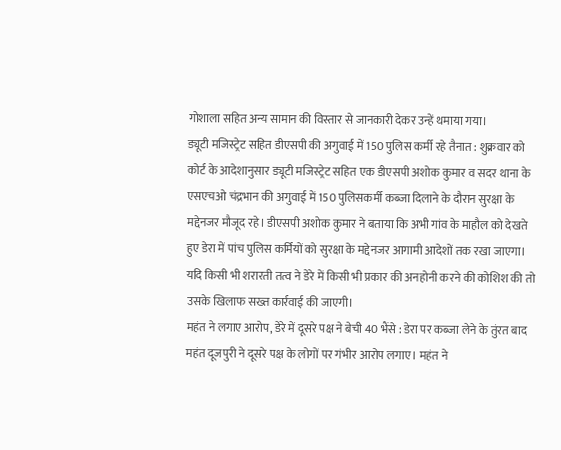गोशाला सहित अन्य सामान की विस्तार से जानकारी देकर उन्हें थमाया गया।
ड्यूटी मजिस्ट्रेट सहित डीएसपी की अगुवाई में 150 पुलिस कर्मी रहे तैनात : शुक्रवार को कोर्ट के आदेशानुसार ड्यूटी मजिस्ट्रेट सहित एक डीएसपी अशोक कुमार व सदर थाना के एसएचओ चंद्रभान की अगुवाई में 150 पुलिसकर्मी कब्जा दिलाने के दौरान सुरक्षा के मद्देनजर मौजूद रहे। डीएसपी अशोक कुमार ने बताया कि अभी गांव के माहौल को देखते हुए डेरा में पांच पुलिस कर्मियों को सुरक्षा के मद्देनजर आगामी आदेशों तक रखा जाएगा। यदि किसी भी शरारती तत्व ने डेरे में किसी भी प्रकार की अनहोनी करने की कोशिश की तो उसके खिलाफ सख्त कार्रवाई की जाएगी।
महंत ने लगाए आरोप, डेरे में दूसरे पक्ष ने बेची 40 भैंसे : डेरा पर कब्जा लेने के तुंरत बाद महंत दूजपुरी ने दूसरे पक्ष के लोगों पर गंभीर आरोप लगाए। महंत ने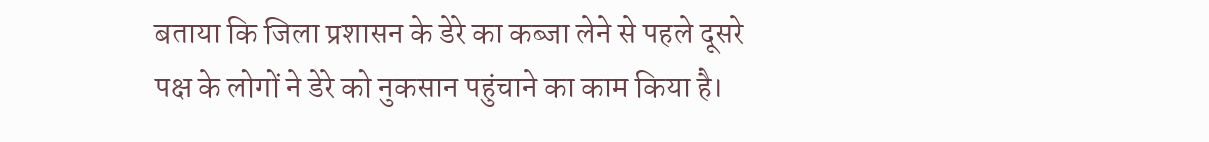बताया कि जिला प्रशासन के डेरे का कब्जा लेने से पहले दूसरे पक्ष के लोगों ने डेरे को नुकसान पहुंचाने का काम किया है।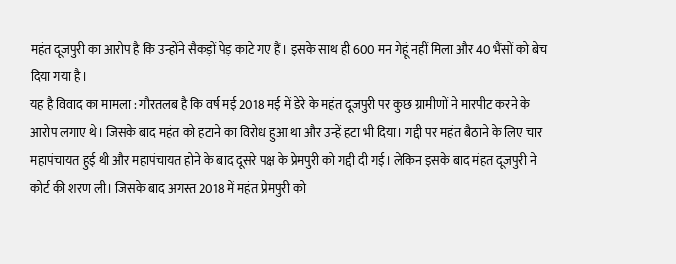महंत दूजपुरी का आरोप है कि उन्होंने सैकड़ों पेड़ काटे गए हैं। इसके साथ ही 600 मन गेहूं नहीं मिला और 40 भैंसों को बेच दिया गया है।
यह है विवाद का मामला : गौरतलब है कि वर्ष मई 2018 मई में डेरे के महंत दूजपुरी पर कुछ ग्रामीणों ने मारपीट करने के आरोप लगाए थे। जिसके बाद महंत को हटाने का विरोध हुआ था और उन्हें हटा भी दिया। गद्दी पर महंत बैठाने के लिए चार महापंचायत हुई थी और महापंचायत होने के बाद दूसरे पक्ष के प्रेमपुरी को गद्दी दी गई। लेकिन इसके बाद मंहत दूजपुरी ने कोर्ट की शरण ली। जिसके बाद अगस्त 2018 में महंत प्रेमपुरी को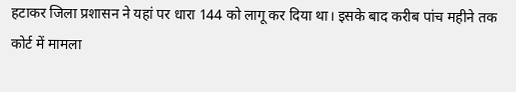हटाकर जिला प्रशासन ने यहां पर धारा 144 को लागू कर दिया था। इसके बाद करीब पांच महीने तक कोर्ट में मामला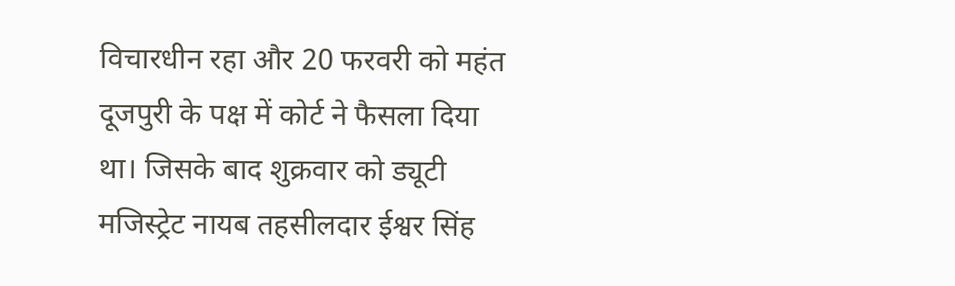विचारधीन रहा और 20 फरवरी को महंत दूजपुरी के पक्ष में कोर्ट ने फैसला दिया था। जिसके बाद शुक्रवार को ड्यूटी मजिस्ट्रेट नायब तहसीलदार ईश्वर सिंह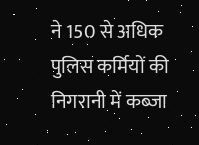ने 150 से अधिक पुलिस कर्मियों की निगरानी में कब्जा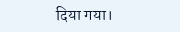दिया गया।